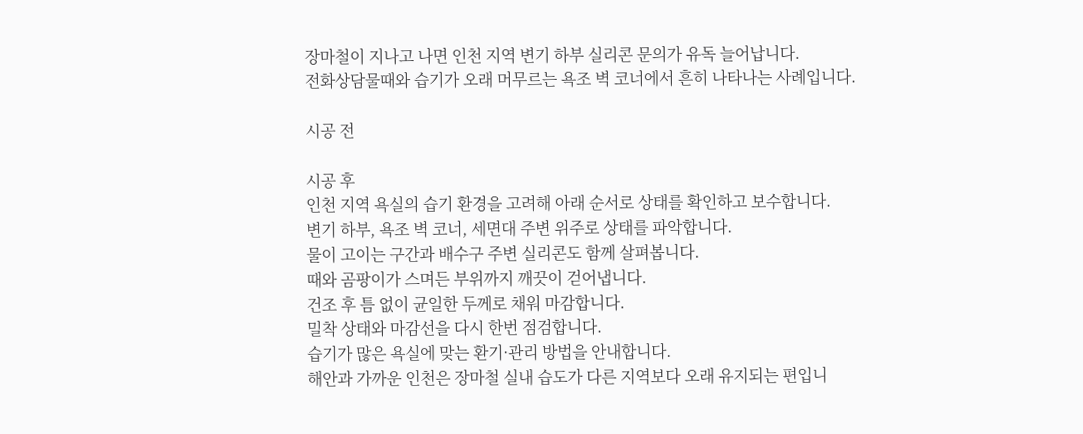장마철이 지나고 나면 인천 지역 변기 하부 실리콘 문의가 유독 늘어납니다.
전화상담물때와 습기가 오래 머무르는 욕조 벽 코너에서 흔히 나타나는 사례입니다.

시공 전

시공 후
인천 지역 욕실의 습기 환경을 고려해 아래 순서로 상태를 확인하고 보수합니다.
변기 하부, 욕조 벽 코너, 세면대 주변 위주로 상태를 파악합니다.
물이 고이는 구간과 배수구 주변 실리콘도 함께 살펴봅니다.
때와 곰팡이가 스며든 부위까지 깨끗이 걷어냅니다.
건조 후 틈 없이 균일한 두께로 채워 마감합니다.
밀착 상태와 마감선을 다시 한번 점검합니다.
습기가 많은 욕실에 맞는 환기·관리 방법을 안내합니다.
해안과 가까운 인천은 장마철 실내 습도가 다른 지역보다 오래 유지되는 편입니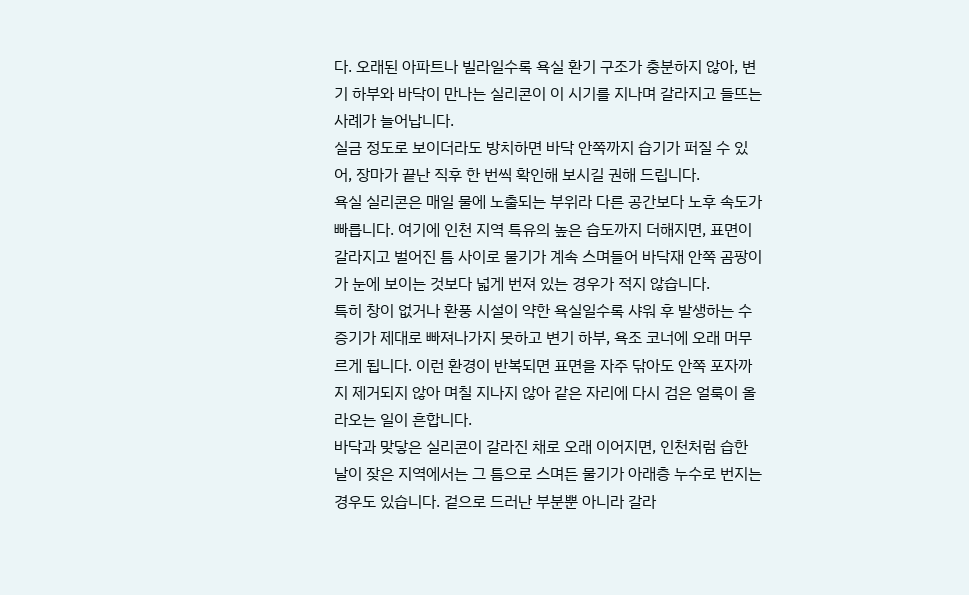다. 오래된 아파트나 빌라일수록 욕실 환기 구조가 충분하지 않아, 변기 하부와 바닥이 만나는 실리콘이 이 시기를 지나며 갈라지고 들뜨는 사례가 늘어납니다.
실금 정도로 보이더라도 방치하면 바닥 안쪽까지 습기가 퍼질 수 있어, 장마가 끝난 직후 한 번씩 확인해 보시길 권해 드립니다.
욕실 실리콘은 매일 물에 노출되는 부위라 다른 공간보다 노후 속도가 빠릅니다. 여기에 인천 지역 특유의 높은 습도까지 더해지면, 표면이 갈라지고 벌어진 틈 사이로 물기가 계속 스며들어 바닥재 안쪽 곰팡이가 눈에 보이는 것보다 넓게 번져 있는 경우가 적지 않습니다.
특히 창이 없거나 환풍 시설이 약한 욕실일수록 샤워 후 발생하는 수증기가 제대로 빠져나가지 못하고 변기 하부, 욕조 코너에 오래 머무르게 됩니다. 이런 환경이 반복되면 표면을 자주 닦아도 안쪽 포자까지 제거되지 않아 며칠 지나지 않아 같은 자리에 다시 검은 얼룩이 올라오는 일이 흔합니다.
바닥과 맞닿은 실리콘이 갈라진 채로 오래 이어지면, 인천처럼 습한 날이 잦은 지역에서는 그 틈으로 스며든 물기가 아래층 누수로 번지는 경우도 있습니다. 겉으로 드러난 부분뿐 아니라 갈라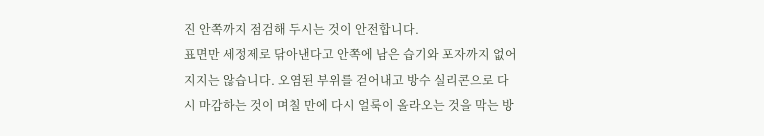진 안쪽까지 점검해 두시는 것이 안전합니다.
표면만 세정제로 닦아낸다고 안쪽에 남은 습기와 포자까지 없어지지는 않습니다. 오염된 부위를 걷어내고 방수 실리콘으로 다시 마감하는 것이 며칠 만에 다시 얼룩이 올라오는 것을 막는 방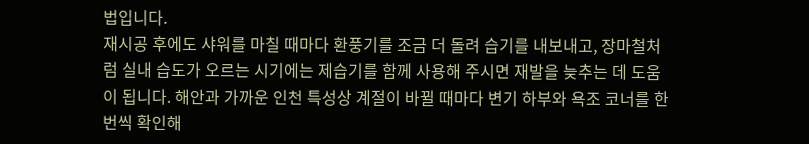법입니다.
재시공 후에도 샤워를 마칠 때마다 환풍기를 조금 더 돌려 습기를 내보내고, 장마철처럼 실내 습도가 오르는 시기에는 제습기를 함께 사용해 주시면 재발을 늦추는 데 도움이 됩니다. 해안과 가까운 인천 특성상 계절이 바뀔 때마다 변기 하부와 욕조 코너를 한 번씩 확인해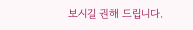보시길 권해 드립니다.